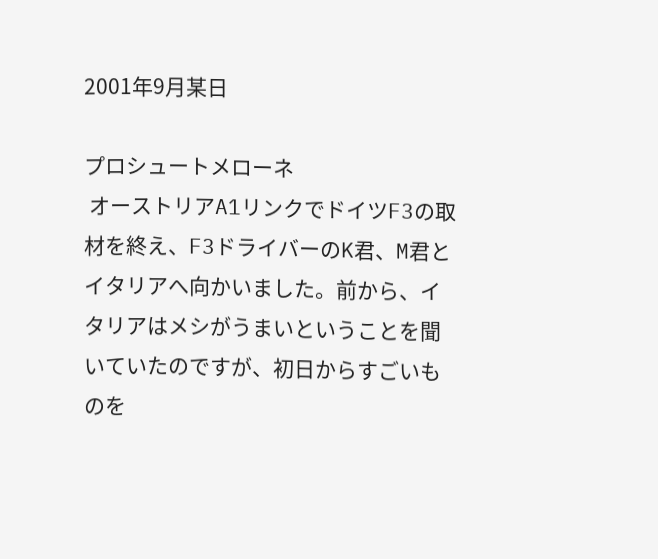2001年9月某日

プロシュートメローネ
 オーストリアA1リンクでドイツF3の取材を終え、F3ドライバーのK君、M君とイタリアへ向かいました。前から、イタリアはメシがうまいということを聞いていたのですが、初日からすごいものを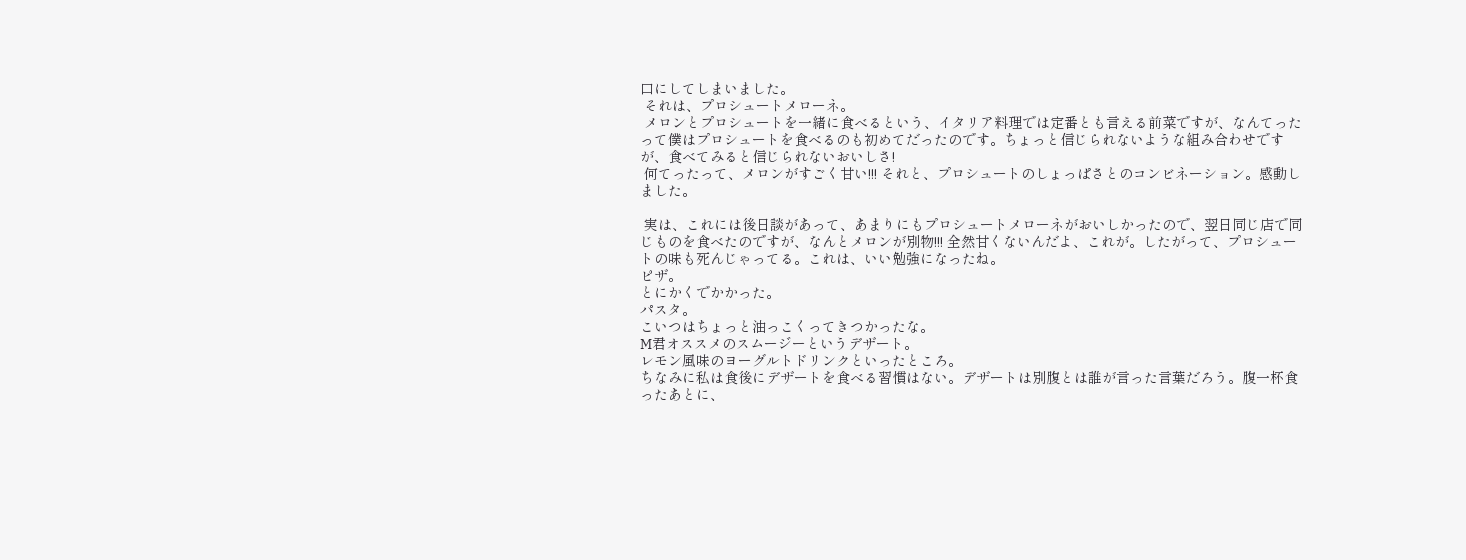口にしてしまいました。
 それは、プロシュートメローネ。
 メロンとプロシュートを一緒に食べるという、イタリア料理では定番とも言える前菜ですが、なんてったって僕はプロシュートを食べるのも初めてだったのです。ちょっと信じられないような組み合わせですが、食べてみると信じられないおいしさ!
 何てったって、メロンがすごく甘い!!! それと、プロシュートのしょっぱさとのコンビネーション。感動しました。

 実は、これには後日談があって、あまりにもプロシュートメローネがおいしかったので、翌日同じ店で同じものを食べたのですが、なんとメロンが別物!!! 全然甘くないんだよ、これが。したがって、プロシュートの味も死んじゃってる。これは、いい勉強になったね。
ピザ。
とにかくでかかった。
パスタ。
こいつはちょっと油っこくってきつかったな。
M君オススメのスムージーというデザート。
レモン風味のヨーグルトドリンクといったところ。
ちなみに私は食後にデザートを食べる習慣はない。デザートは別腹とは誰が言った言葉だろう。腹一杯食ったあとに、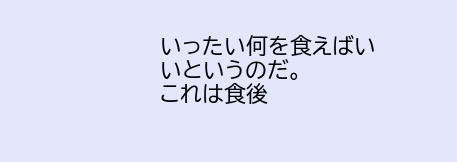いったい何を食えばいいというのだ。
これは食後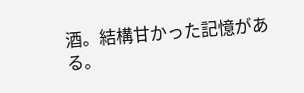酒。結構甘かった記憶がある。